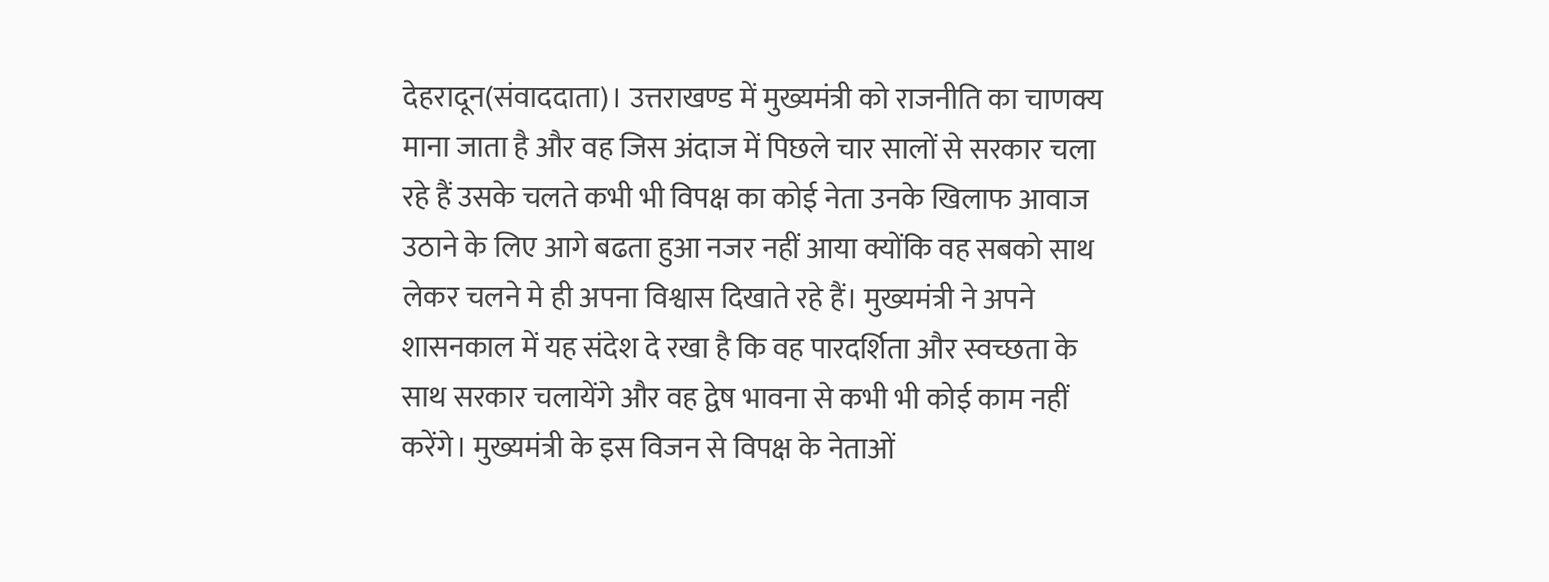देहरादून(संवाददाता)। उत्तराखण्ड में मुख्यमंत्री को राजनीति का चाणक्य माना जाता है और वह जिस अंदाज में पिछले चार सालों से सरकार चला रहे हैं उसके चलते कभी भी विपक्ष का कोई नेता उनके खिलाफ आवाज उठाने के लिए आगे बढता हुआ नजर नहीं आया क्योंकि वह सबको साथ लेकर चलने मे ही अपना विश्वास दिखाते रहे हैं। मुख्यमंत्री ने अपने शासनकाल में यह संदेश दे रखा है कि वह पारदर्शिता और स्वच्छता के साथ सरकार चलायेंगे और वह द्वेष भावना से कभी भी कोई काम नहीं करेंगे। मुख्यमंत्री के इस विजन से विपक्ष के नेताओं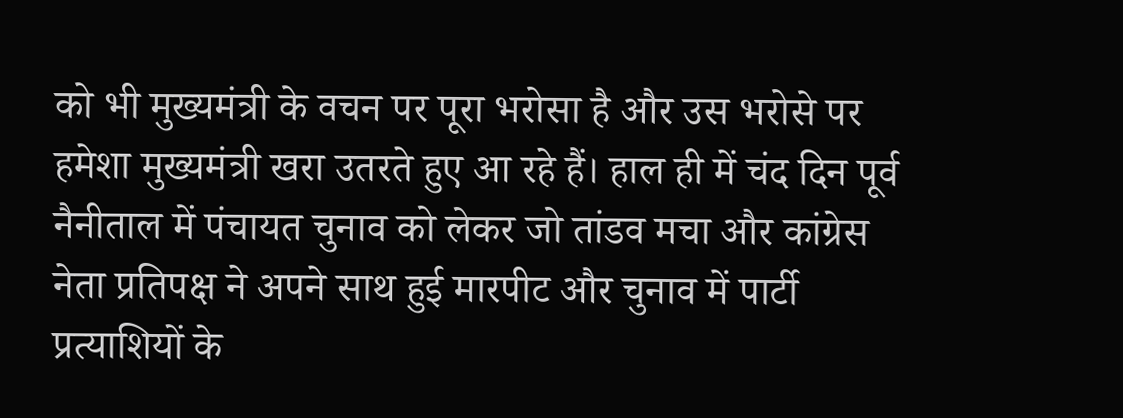को भी मुख्यमंत्री के वचन पर पूरा भरोसा है और उस भरोसे पर हमेशा मुख्यमंत्री खरा उतरते हुए आ रहे हैं। हाल ही में चंद दिन पूर्व नैनीताल में पंचायत चुनाव को लेकर जो तांडव मचा और कांग्रेस नेता प्रतिपक्ष ने अपने साथ हुई मारपीट और चुनाव में पार्टी प्रत्याशियों के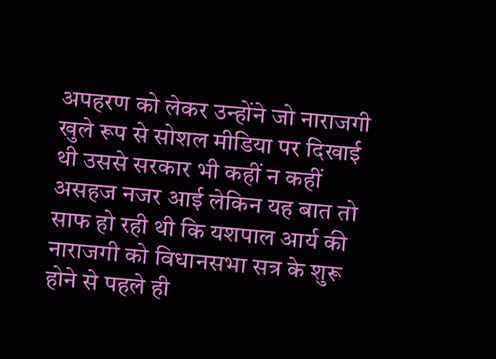अपहरण को लेकर उन्होंने जो नाराजगी खुले रूप से सोशल मीडिया पर दिखाई थी उससे सरकार भी कहीं न कहीं असहज नजर आई लेकिन यह बात तो साफ हो रही थी कि यशपाल आर्य की नाराजगी को विधानसभा सत्र के शुरू होने से पहले ही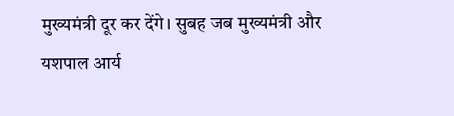मुख्यमंत्री दूर कर देंगे। सुबह जब मुख्यमंत्री और यशपाल आर्य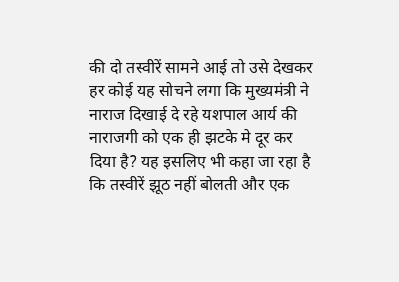की दो तस्वीरें सामने आई तो उसे देखकर हर कोई यह सोचने लगा कि मुख्यमंत्री ने नाराज दिखाई दे रहे यशपाल आर्य की नाराजगी को एक ही झटके मे दूर कर दिया है? यह इसलिए भी कहा जा रहा है कि तस्वीरें झूठ नहीं बोलती और एक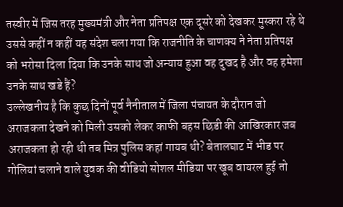तस्वीर में जिस तरह मुख्यमंत्री और नेता प्रतिपक्ष एक दूसरे को देखकर मुस्करा रहे थे उससे कहीं न कहीं यह संदेश चला गया कि राजनीति के चाणक्य ने नेता प्रतिपक्ष को भरोसा दिला दिया कि उनके साथ जो अन्याय हुआ वह दुखद है और वह हमेशा उनके साथ खडे हैं?
उल्लेखनीय है कि कुछ दिनों पूर्व नैनीताल में जिला पंचायत के दौरान जो अराजकता देखने को मिली उसको लेकर काफी बहस छिडी की आखिरकार जब अराजकता हो रही थी तब मित्र पुलिस कहां गायब थी? बेतालघाट में भीड पर गोलियां चलाने वाले युवक की वीडियो सोशल मीडिया पर खूब वायरल हुई तो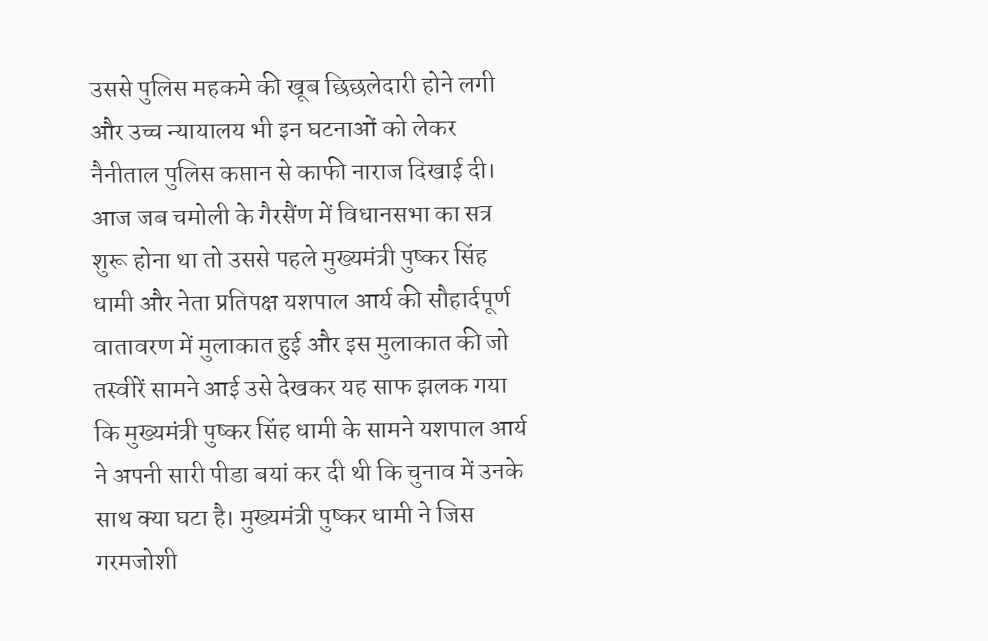उससे पुलिस महकमे की खूब छिछलेदारी होने लगी और उच्च न्यायालय भी इन घटनाओं को लेकर नैनीताल पुलिस कप्तान से काफी नाराज दिखाई दी। आज जब चमोली के गैरसैंण में विधानसभा का सत्र शुरू होना था तो उससे पहले मुख्यमंत्री पुष्कर सिंह धामी और नेता प्रतिपक्ष यशपाल आर्य की सौहार्दपूर्ण वातावरण में मुलाकात हुई और इस मुलाकात की जो तस्वीरें सामने आई उसे देखकर यह साफ झलक गया कि मुख्यमंत्री पुष्कर सिंह धामी के सामने यशपाल आर्य ने अपनी सारी पीडा बयां कर दी थी कि चुनाव में उनके साथ क्या घटा है। मुख्यमंत्री पुष्कर धामी ने जिस गरमजोशी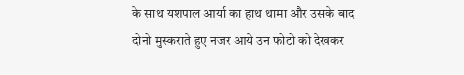के साथ यशपाल आर्या का हाथ थामा और उसके बाद दोनो मुस्कराते हुए नजर आये उन फोटो को देखकर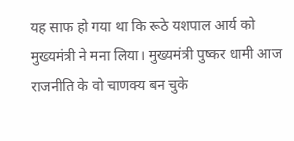यह साफ हो गया था कि रूठे यशपाल आर्य को मुख्यमंत्री ने मना लिया। मुख्यमंत्री पुष्कर धामी आज राजनीति के वो चाणक्य बन चुके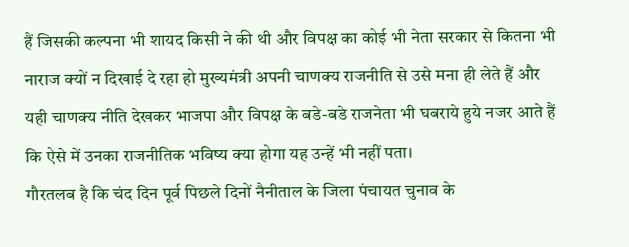हैं जिसकी कल्पना भी शायद किसी ने की थी और विपक्ष का कोई भी नेता सरकार से कितना भी नाराज क्यों न दिखाई दे रहा हो मुख्यमंत्री अपनी चाणक्य राजनीति से उसे मना ही लेते हैं और यही चाणक्य नीति देखकर भाजपा और विपक्ष के बडे-बडे राजनेता भी घबराये हुये नजर आते हैं कि ऐसे में उनका राजनीतिक भविष्य क्या होगा यह उन्हें भी नहीं पता।
गौरतलब है कि चंद दिन पूर्व पिछले दिनों नैनीताल के जिला पंचायत चुनाव के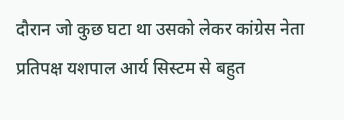दौरान जो कुछ घटा था उसको लेकर कांग्रेस नेता प्रतिपक्ष यशपाल आर्य सिस्टम से बहुत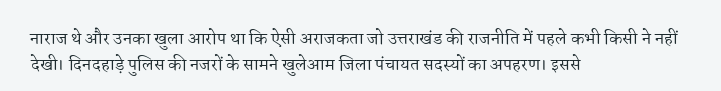नाराज थे और उनका खुला आरोप था कि ऐसी अराजकता जो उत्तराखंड की राजनीति में पहले कभी किसी ने नहीं देखी। दिनदहाड़े पुलिस की नजरों के सामने खुलेआम जिला पंचायत सदस्यों का अपहरण। इससे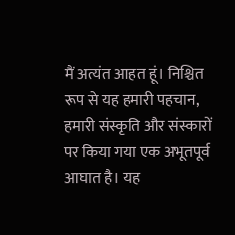मैं अत्यंत आहत हूं। निश्चित रूप से यह हमारी पहचान, हमारी संस्कृति और संस्कारों पर किया गया एक अभूतपूर्व आघात है। यह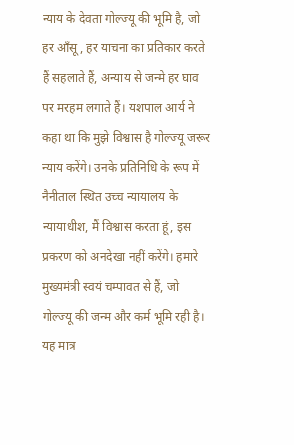न्याय के देवता गोल्ज्यू की भूमि है, जो हर आँसू, हर याचना का प्रतिकार करते हैं सहलाते हैं, अन्याय से जन्मे हर घाव पर मरहम लगाते हैं। यशपाल आर्य ने कहा था कि मुझे विश्वास है गोल्ज्यू जरूर न्याय करेंगे। उनके प्रतिनिधि के रूप में नैनीताल स्थित उच्च न्यायालय के न्यायाधीश, मैं विश्वास करता हूं, इस प्रकरण को अनदेखा नहीं करेंगे। हमारे मुख्यमंत्री स्वयं चम्पावत से हैं, जो गोल्ज्यू की जन्म और कर्म भूमि रही है। यह मात्र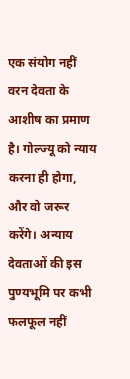एक संयोग नहीं वरन देवता के आशीष का प्रमाण है। गोल्ज्यू को न्याय करना ही होगा, और वो जरूर करेंगे। अन्याय देवताओं की इस पुण्यभूमि पर कभी फलफूल नहीं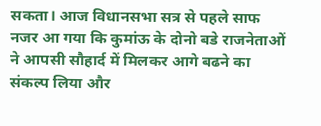सकता। आज विधानसभा सत्र से पहले साफ नजर आ गया कि कुमांऊ के दोनो बडे राजनेताओं ने आपसी सौहार्द में मिलकर आगे बढने का संकल्प लिया और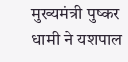मुख्यमंत्री पुष्कर धामी ने यशपाल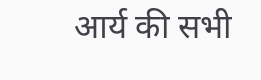आर्य की सभी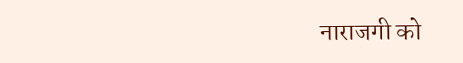नाराजगी को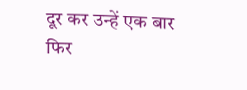दूर कर उन्हें एक बार फिर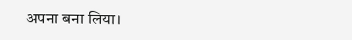अपना बना लिया।